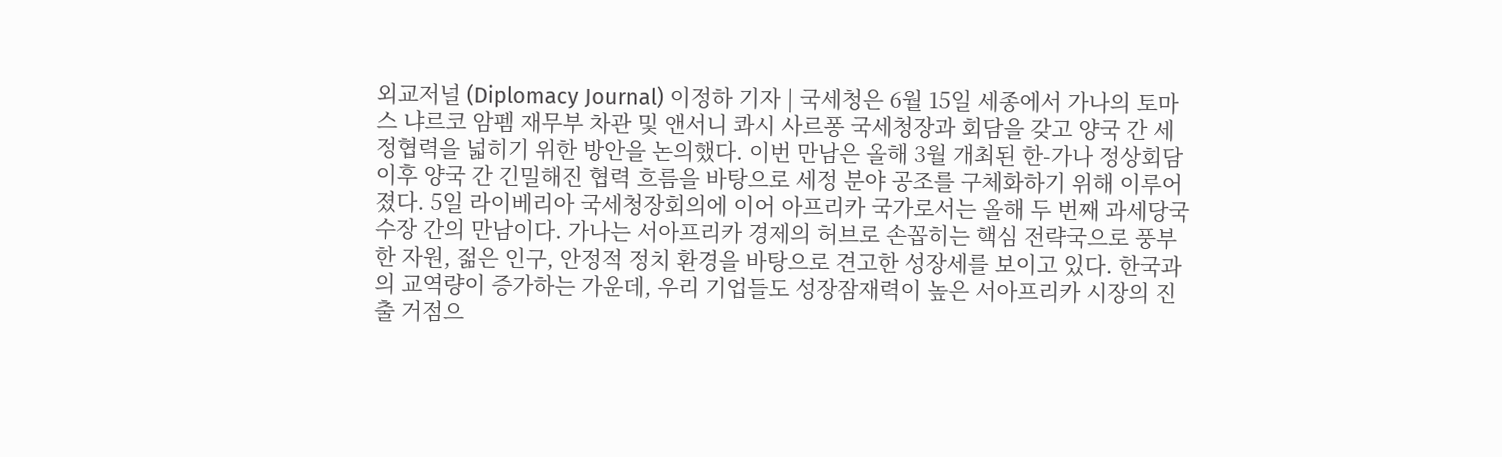외교저널 (Diplomacy Journal) 이정하 기자 | 국세청은 6월 15일 세종에서 가나의 토마스 냐르코 암펨 재무부 차관 및 앤서니 콰시 사르퐁 국세청장과 회담을 갖고 양국 간 세정협력을 넓히기 위한 방안을 논의했다. 이번 만남은 올해 3월 개최된 한-가나 정상회담 이후 양국 간 긴밀해진 협력 흐름을 바탕으로 세정 분야 공조를 구체화하기 위해 이루어졌다. 5일 라이베리아 국세청장회의에 이어 아프리카 국가로서는 올해 두 번째 과세당국 수장 간의 만남이다. 가나는 서아프리카 경제의 허브로 손꼽히는 핵심 전략국으로 풍부한 자원, 젊은 인구, 안정적 정치 환경을 바탕으로 견고한 성장세를 보이고 있다. 한국과의 교역량이 증가하는 가운데, 우리 기업들도 성장잠재력이 높은 서아프리카 시장의 진출 거점으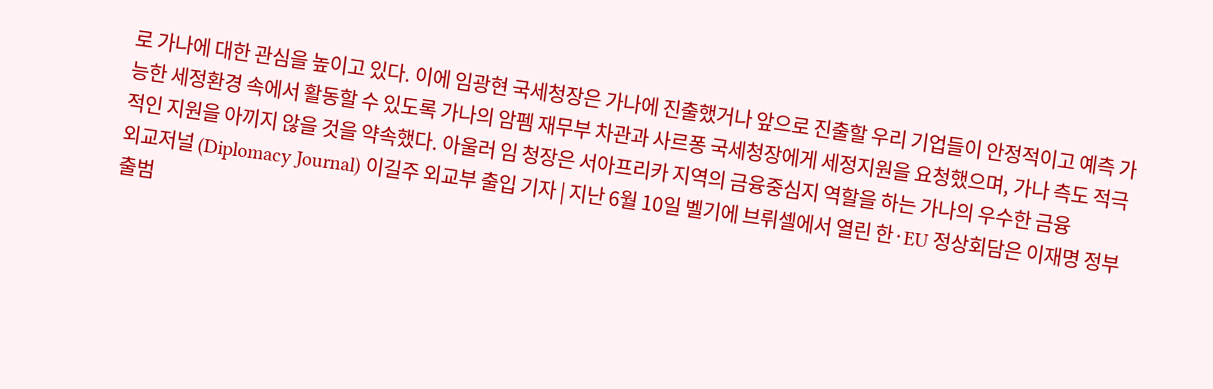로 가나에 대한 관심을 높이고 있다. 이에 임광현 국세청장은 가나에 진출했거나 앞으로 진출할 우리 기업들이 안정적이고 예측 가능한 세정환경 속에서 활동할 수 있도록 가나의 암펨 재무부 차관과 사르퐁 국세청장에게 세정지원을 요청했으며, 가나 측도 적극적인 지원을 아끼지 않을 것을 약속했다. 아울러 임 청장은 서아프리카 지역의 금융중심지 역할을 하는 가나의 우수한 금융
외교저널 (Diplomacy Journal) 이길주 외교부 출입 기자 | 지난 6월 10일 벨기에 브뤼셀에서 열린 한·EU 정상회담은 이재명 정부 출범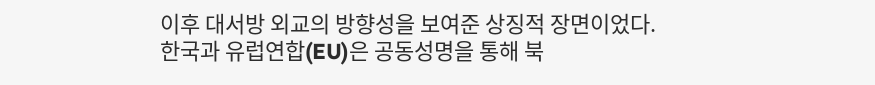이후 대서방 외교의 방향성을 보여준 상징적 장면이었다. 한국과 유럽연합(EU)은 공동성명을 통해 북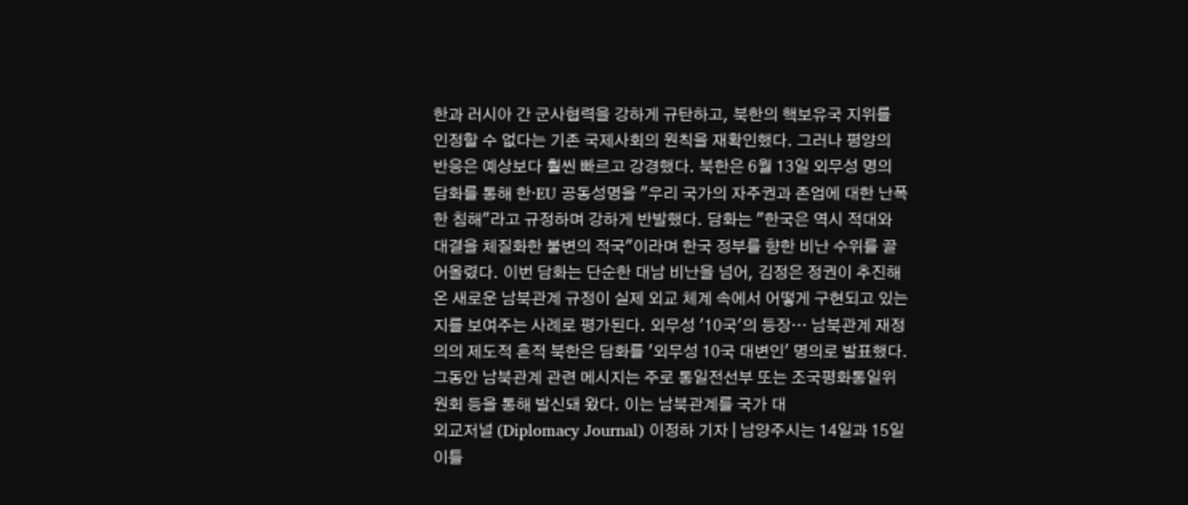한과 러시아 간 군사협력을 강하게 규탄하고, 북한의 핵보유국 지위를 인정할 수 없다는 기존 국제사회의 원칙을 재확인했다. 그러나 평양의 반응은 예상보다 훨씬 빠르고 강경했다. 북한은 6월 13일 외무성 명의 담화를 통해 한·EU 공동성명을 "우리 국가의 자주권과 존엄에 대한 난폭한 침해"라고 규정하며 강하게 반발했다. 담화는 "한국은 역시 적대와 대결을 체질화한 불변의 적국"이라며 한국 정부를 향한 비난 수위를 끌어올렸다. 이번 담화는 단순한 대남 비난을 넘어, 김정은 정권이 추진해 온 새로운 남북관계 규정이 실제 외교 체계 속에서 어떻게 구현되고 있는지를 보여주는 사례로 평가된다. 외무성 '10국'의 등장… 남북관계 재정의의 제도적 흔적 북한은 담화를 '외무성 10국 대변인' 명의로 발표했다. 그동안 남북관계 관련 메시지는 주로 통일전선부 또는 조국평화통일위원회 등을 통해 발신돼 왔다. 이는 남북관계를 국가 대
외교저널 (Diplomacy Journal) 이정하 기자 | 남양주시는 14일과 15일 이틀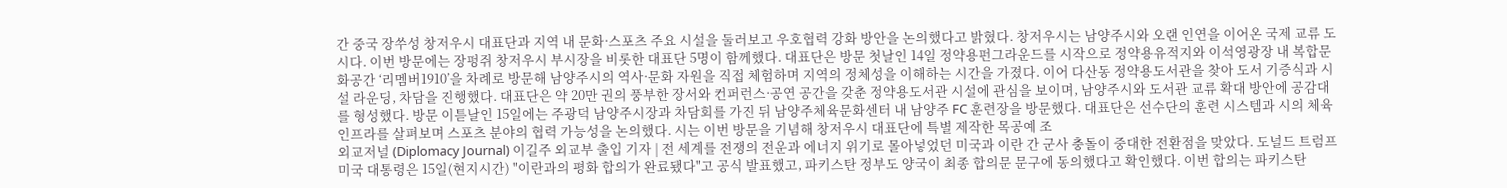간 중국 장쑤성 창저우시 대표단과 지역 내 문화·스포츠 주요 시설을 둘러보고 우호협력 강화 방안을 논의했다고 밝혔다. 창저우시는 남양주시와 오랜 인연을 이어온 국제 교류 도시다. 이번 방문에는 장펑쥐 창저우시 부시장을 비롯한 대표단 5명이 함께했다. 대표단은 방문 첫날인 14일 정약용펀그라운드를 시작으로 정약용유적지와 이석영광장 내 복합문화공간 ‘리멤버1910’을 차례로 방문해 남양주시의 역사·문화 자원을 직접 체험하며 지역의 정체성을 이해하는 시간을 가졌다. 이어 다산동 정약용도서관을 찾아 도서 기증식과 시설 라운딩, 차담을 진행했다. 대표단은 약 20만 권의 풍부한 장서와 컨퍼런스·공연 공간을 갖춘 정약용도서관 시설에 관심을 보이며, 남양주시와 도서관 교류 확대 방안에 공감대를 형성했다. 방문 이튿날인 15일에는 주광덕 남양주시장과 차담회를 가진 뒤 남양주체육문화센터 내 남양주 FC 훈련장을 방문했다. 대표단은 선수단의 훈련 시스템과 시의 체육 인프라를 살펴보며 스포츠 분야의 협력 가능성을 논의했다. 시는 이번 방문을 기념해 창저우시 대표단에 특별 제작한 목공예 조
외교저널 (Diplomacy Journal) 이길주 외교부 출입 기자 | 전 세계를 전쟁의 전운과 에너지 위기로 몰아넣었던 미국과 이란 간 군사 충돌이 중대한 전환점을 맞았다. 도널드 트럼프 미국 대통령은 15일(현지시간) "이란과의 평화 합의가 완료됐다"고 공식 발표했고, 파키스탄 정부도 양국이 최종 합의문 문구에 동의했다고 확인했다. 이번 합의는 파키스탄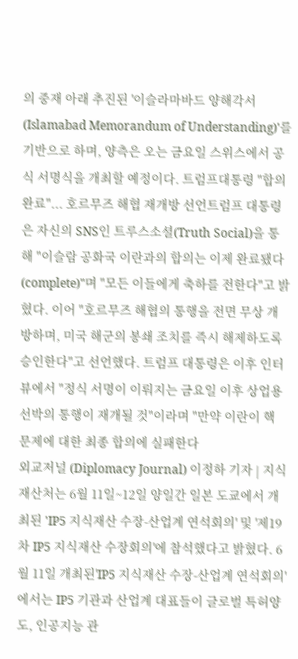의 중재 아래 추진된 '이슬라마바드 양해각서(Islamabad Memorandum of Understanding)'를 기반으로 하며, 양측은 오는 금요일 스위스에서 공식 서명식을 개최할 예정이다. 트럼프대통령 "합의 완료"... 호르무즈 해협 재개방 선언트럼프 대통령은 자신의 SNS인 트루스소셜(Truth Social)을 통해 "이슬람 공화국 이란과의 합의는 이제 완료됐다(complete)"며 "모든 이들에게 축하를 전한다"고 밝혔다. 이어 "호르무즈 해협의 통행을 전면 무상 개방하며, 미국 해군의 봉쇄 조치를 즉시 해제하도록 승인한다"고 선언했다. 트럼프 대통령은 이후 인터뷰에서 "정식 서명이 이뤄지는 금요일 이후 상업용 선박의 통행이 재개될 것"이라며 "만약 이란이 핵 문제에 대한 최종 합의에 실패한다
외교저널 (Diplomacy Journal) 이정하 기자 | 지식재산처는 6월 11일~12일 양일간 일본 도쿄에서 개최된 'IP5 지식재산 수장-산업계 연석회의' 및 '제19차 IP5 지식재산 수장회의'에 참석했다고 밝혔다. 6월 11일 개최된'IP5 지식재산 수장-산업계 연석회의'에서는 IP5 기관과 산업계 대표들이 글로벌 특허양도, 인공지능 관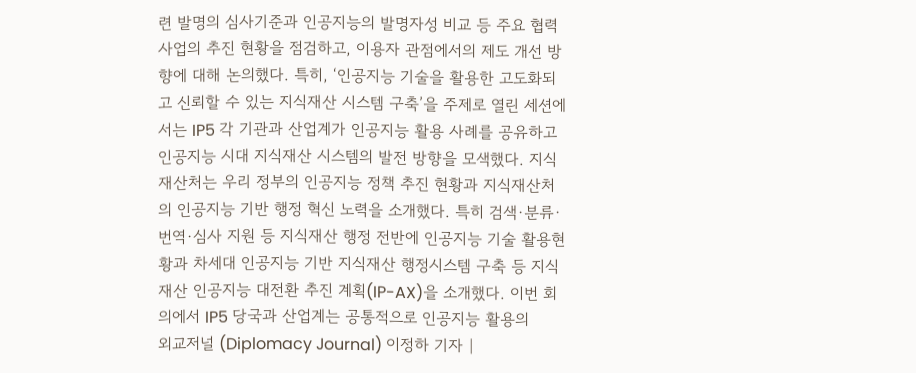련 발명의 심사기준과 인공지능의 발명자성 비교 등 주요 협력사업의 추진 현황을 점검하고, 이용자 관점에서의 제도 개선 방향에 대해 논의했다. 특히, ‘인공지능 기술을 활용한 고도화되고 신뢰할 수 있는 지식재산 시스템 구축’을 주제로 열린 세션에서는 IP5 각 기관과 산업계가 인공지능 활용 사례를 공유하고 인공지능 시대 지식재산 시스템의 발전 방향을 모색했다. 지식재산처는 우리 정부의 인공지능 정책 추진 현황과 지식재산처의 인공지능 기반 행정 혁신 노력을 소개했다. 특히 검색·분류·번역·심사 지원 등 지식재산 행정 전반에 인공지능 기술 활용현황과 차세대 인공지능 기반 지식재산 행정시스템 구축 등 지식재산 인공지능 대전환 추진 계획(IP-AX)을 소개했다. 이번 회의에서 IP5 당국과 산업계는 공통적으로 인공지능 활용의
외교저널 (Diplomacy Journal) 이정하 기자 |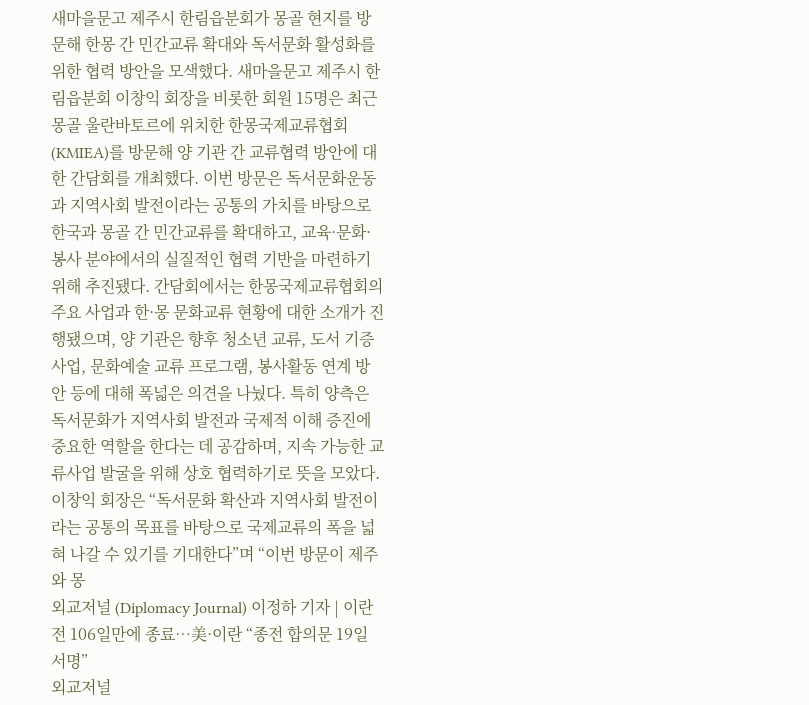새마을문고 제주시 한림읍분회가 몽골 현지를 방문해 한몽 간 민간교류 확대와 독서문화 활성화를 위한 협력 방안을 모색했다. 새마을문고 제주시 한림읍분회 이창익 회장을 비롯한 회원 15명은 최근 몽골 울란바토르에 위치한 한몽국제교류협회(KMIEA)를 방문해 양 기관 간 교류협력 방안에 대한 간담회를 개최했다. 이번 방문은 독서문화운동과 지역사회 발전이라는 공통의 가치를 바탕으로 한국과 몽골 간 민간교류를 확대하고, 교육·문화·봉사 분야에서의 실질적인 협력 기반을 마련하기 위해 추진됐다. 간담회에서는 한몽국제교류협회의 주요 사업과 한·몽 문화교류 현황에 대한 소개가 진행됐으며, 양 기관은 향후 청소년 교류, 도서 기증사업, 문화예술 교류 프로그램, 봉사활동 연계 방안 등에 대해 폭넓은 의견을 나눴다. 특히 양측은 독서문화가 지역사회 발전과 국제적 이해 증진에 중요한 역할을 한다는 데 공감하며, 지속 가능한 교류사업 발굴을 위해 상호 협력하기로 뜻을 모았다. 이창익 회장은 “독서문화 확산과 지역사회 발전이라는 공통의 목표를 바탕으로 국제교류의 폭을 넓혀 나갈 수 있기를 기대한다”며 “이번 방문이 제주와 몽
외교저널 (Diplomacy Journal) 이정하 기자 | 이란전 106일만에 종료…美·이란 “종전 합의문 19일 서명”
외교저널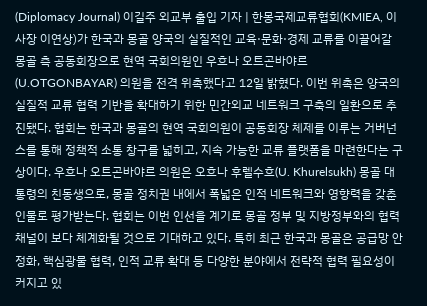(Diplomacy Journal) 이길주 외교부 출입 기자 | 한몽국제교류협회(KMIEA, 이사장 이연상)가 한국과 몽골 양국의 실질적인 교육·문화·경제 교류를 이끌어갈 몽골 측 공동회장으로 현역 국회의원인 우흐나 오트곤바야르(U.OTGONBAYAR) 의원을 전격 위촉했다고 12일 밝혔다. 이번 위촉은 양국의 실질적 교류 협력 기반을 확대하기 위한 민간외교 네트워크 구축의 일환으로 추진됐다. 협회는 한국과 몽골의 현역 국회의원이 공동회장 체제를 이루는 거버넌스를 통해 정책적 소통 창구를 넓히고, 지속 가능한 교류 플랫폼을 마련한다는 구상이다. 우흐나 오트곤바야르 의원은 오흐나 후렐수흐(U. Khurelsukh) 몽골 대통령의 친동생으로, 몽골 정치권 내에서 폭넓은 인적 네트워크와 영향력을 갖춘 인물로 평가받는다. 협회는 이번 인선을 계기로 몽골 정부 및 지방정부와의 협력 채널이 보다 체계화될 것으로 기대하고 있다. 특히 최근 한국과 몽골은 공급망 안정화, 핵심광물 협력, 인적 교류 확대 등 다양한 분야에서 전략적 협력 필요성이 커지고 있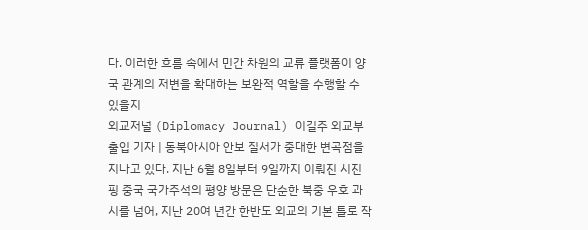다. 이러한 흐름 속에서 민간 차원의 교류 플랫폼이 양국 관계의 저변을 확대하는 보완적 역할을 수행할 수 있을지
외교저널 (Diplomacy Journal) 이길주 외교부 출입 기자 | 동북아시아 안보 질서가 중대한 변곡점을 지나고 있다. 지난 6월 8일부터 9일까지 이뤄진 시진핑 중국 국가주석의 평양 방문은 단순한 북중 우호 과시를 넘어, 지난 20여 년간 한반도 외교의 기본 틀로 작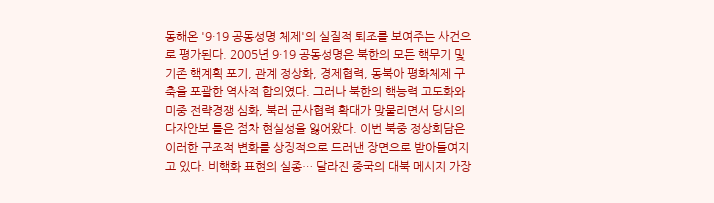동해온 '9·19 공동성명 체제'의 실질적 퇴조를 보여주는 사건으로 평가된다. 2005년 9·19 공동성명은 북한의 모든 핵무기 및 기존 핵계획 포기, 관계 정상화, 경제협력, 동북아 평화체제 구축을 포괄한 역사적 합의였다. 그러나 북한의 핵능력 고도화와 미중 전략경쟁 심화, 북러 군사협력 확대가 맞물리면서 당시의 다자안보 틀은 점차 현실성을 잃어왔다. 이번 북중 정상회담은 이러한 구조적 변화를 상징적으로 드러낸 장면으로 받아들여지고 있다. 비핵화 표현의 실종… 달라진 중국의 대북 메시지 가장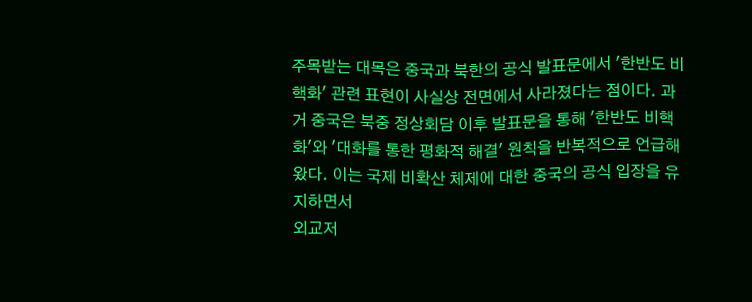주목받는 대목은 중국과 북한의 공식 발표문에서 '한반도 비핵화' 관련 표현이 사실상 전면에서 사라졌다는 점이다. 과거 중국은 북중 정상회담 이후 발표문을 통해 '한반도 비핵화'와 '대화를 통한 평화적 해결' 원칙을 반복적으로 언급해 왔다. 이는 국제 비확산 체제에 대한 중국의 공식 입장을 유지하면서
외교저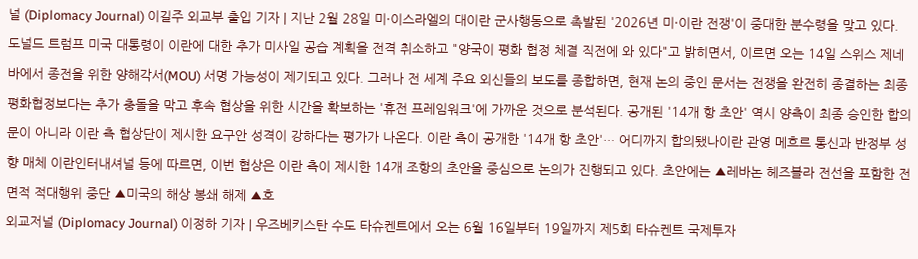널 (Diplomacy Journal) 이길주 외교부 출입 기자 | 지난 2월 28일 미·이스라엘의 대이란 군사행동으로 촉발된 '2026년 미·이란 전쟁'이 중대한 분수령을 맞고 있다. 도널드 트럼프 미국 대통령이 이란에 대한 추가 미사일 공습 계획을 전격 취소하고 "양국이 평화 협정 체결 직전에 와 있다"고 밝히면서, 이르면 오는 14일 스위스 제네바에서 종전을 위한 양해각서(MOU) 서명 가능성이 제기되고 있다. 그러나 전 세계 주요 외신들의 보도를 종합하면, 현재 논의 중인 문서는 전쟁을 완전히 종결하는 최종 평화협정보다는 추가 충돌을 막고 후속 협상을 위한 시간을 확보하는 '휴전 프레임워크'에 가까운 것으로 분석된다. 공개된 '14개 항 초안' 역시 양측이 최종 승인한 합의문이 아니라 이란 측 협상단이 제시한 요구안 성격이 강하다는 평가가 나온다. 이란 측이 공개한 '14개 항 초안'… 어디까지 합의됐나이란 관영 메흐르 통신과 반정부 성향 매체 이란인터내셔널 등에 따르면, 이번 협상은 이란 측이 제시한 14개 조항의 초안을 중심으로 논의가 진행되고 있다. 초안에는 ▲레바논 헤즈볼라 전선을 포함한 전면적 적대행위 중단 ▲미국의 해상 봉쇄 해제 ▲호
외교저널 (Diplomacy Journal) 이정하 기자 | 우즈베키스탄 수도 타슈켄트에서 오는 6월 16일부터 19일까지 제5회 타슈켄트 국제투자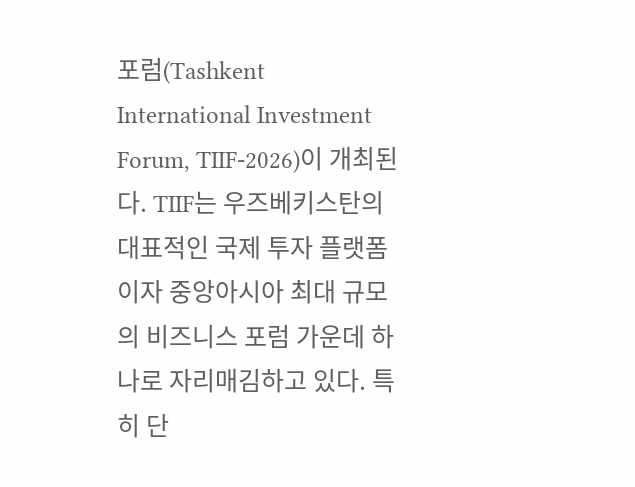포럼(Tashkent International Investment Forum, TIIF-2026)이 개최된다. TIIF는 우즈베키스탄의 대표적인 국제 투자 플랫폼이자 중앙아시아 최대 규모의 비즈니스 포럼 가운데 하나로 자리매김하고 있다. 특히 단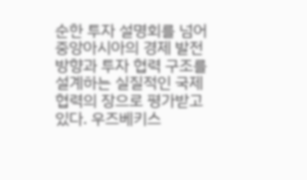순한 투자 설명회를 넘어 중앙아시아의 경제 발전 방향과 투자 협력 구조를 설계하는 실질적인 국제 협력의 장으로 평가받고 있다. 우즈베키스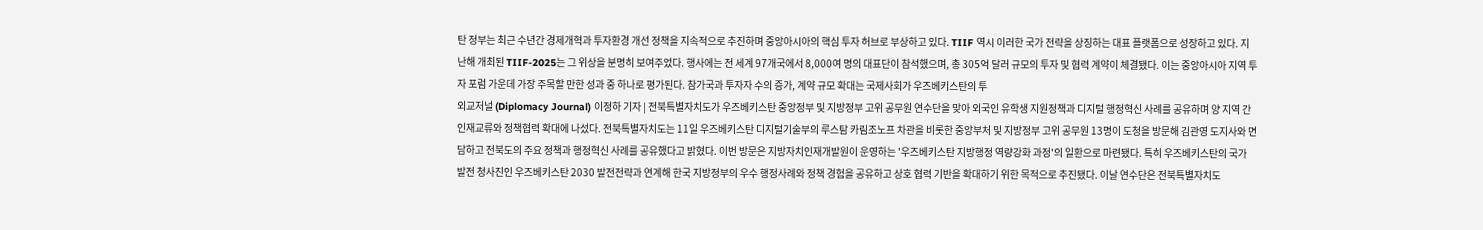탄 정부는 최근 수년간 경제개혁과 투자환경 개선 정책을 지속적으로 추진하며 중앙아시아의 핵심 투자 허브로 부상하고 있다. TIIF 역시 이러한 국가 전략을 상징하는 대표 플랫폼으로 성장하고 있다. 지난해 개최된 TIIF-2025는 그 위상을 분명히 보여주었다. 행사에는 전 세계 97개국에서 8,000여 명의 대표단이 참석했으며, 총 305억 달러 규모의 투자 및 협력 계약이 체결됐다. 이는 중앙아시아 지역 투자 포럼 가운데 가장 주목할 만한 성과 중 하나로 평가된다. 참가국과 투자자 수의 증가, 계약 규모 확대는 국제사회가 우즈베키스탄의 투
외교저널 (Diplomacy Journal) 이정하 기자 | 전북특별자치도가 우즈베키스탄 중앙정부 및 지방정부 고위 공무원 연수단을 맞아 외국인 유학생 지원정책과 디지털 행정혁신 사례를 공유하며 양 지역 간 인재교류와 정책협력 확대에 나섰다. 전북특별자치도는 11일 우즈베키스탄 디지털기술부의 루스탐 카림조노프 차관을 비롯한 중앙부처 및 지방정부 고위 공무원 13명이 도청을 방문해 김관영 도지사와 면담하고 전북도의 주요 정책과 행정혁신 사례를 공유했다고 밝혔다. 이번 방문은 지방자치인재개발원이 운영하는 '우즈베키스탄 지방행정 역량강화 과정'의 일환으로 마련됐다. 특히 우즈베키스탄의 국가 발전 청사진인 우즈베키스탄 2030 발전전략과 연계해 한국 지방정부의 우수 행정사례와 정책 경험을 공유하고 상호 협력 기반을 확대하기 위한 목적으로 추진됐다. 이날 연수단은 전북특별자치도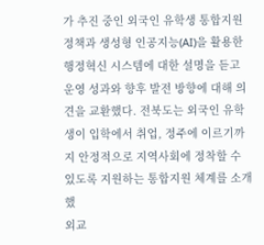가 추진 중인 외국인 유학생 통합지원 정책과 생성형 인공지능(AI)을 활용한 행정혁신 시스템에 대한 설명을 듣고 운영 성과와 향후 발전 방향에 대해 의견을 교환했다. 전북도는 외국인 유학생이 입학에서 취업, 정주에 이르기까지 안정적으로 지역사회에 정착할 수 있도록 지원하는 통합지원 체계를 소개했
외교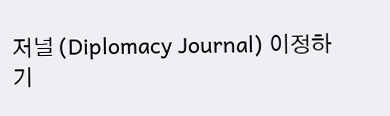저널 (Diplomacy Journal) 이정하 기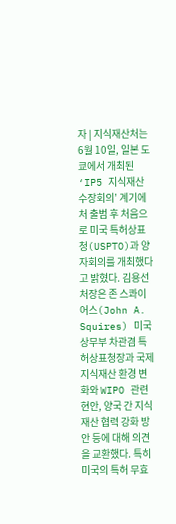자 | 지식재산처는 6월 10일, 일본 도쿄에서 개최된 ‘IP5 지식재산 수장회의’ 계기에 처 출범 후 처음으로 미국 특허상표청(USPTO)과 양자회의를 개최했다고 밝혔다. 김용선 처장은 존 스콰이어스(John A. Squires) 미국 상무부 차관겸 특허상표청장과 국제 지식재산 환경 변화와 WIPO 관련 현안, 양국 간 지식재산 협력 강화 방안 등에 대해 의견을 교환했다. 특히 미국의 특허 무효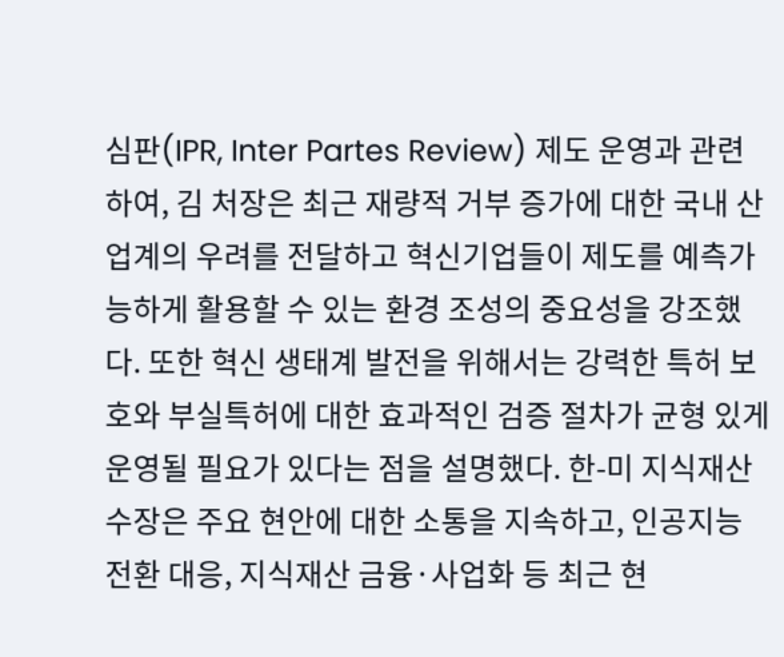심판(IPR, Inter Partes Review) 제도 운영과 관련하여, 김 처장은 최근 재량적 거부 증가에 대한 국내 산업계의 우려를 전달하고 혁신기업들이 제도를 예측가능하게 활용할 수 있는 환경 조성의 중요성을 강조했다. 또한 혁신 생태계 발전을 위해서는 강력한 특허 보호와 부실특허에 대한 효과적인 검증 절차가 균형 있게 운영될 필요가 있다는 점을 설명했다. 한-미 지식재산 수장은 주요 현안에 대한 소통을 지속하고, 인공지능 전환 대응, 지식재산 금융·사업화 등 최근 현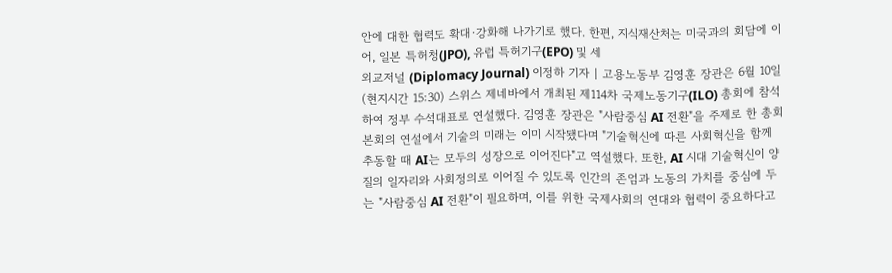안에 대한 협력도 확대·강화해 나가기로 했다. 한편, 지식재산처는 미국과의 회담에 이어, 일본 특허청(JPO), 유럽 특허기구(EPO) 및 세
외교저널 (Diplomacy Journal) 이정하 기자 | 고용노동부 김영훈 장관은 6월 10일(현지시간 15:30) 스위스 제네바에서 개최된 제114차 국제노동기구(ILO) 총회에 참석하여 정부 수석대표로 연설했다. 김영훈 장관은 "사람중심 AI 전환"을 주제로 한 총회 본회의 연설에서 기술의 미래는 이미 시작됐다며 "기술혁신에 따른 사회혁신을 함께 추동할 때 AI는 모두의 성장으로 이어진다"고 역설했다. 또한, AI 시대 기술혁신이 양질의 일자리와 사회정의로 이어질 수 있도록 인간의 존엄과 노동의 가치를 중심에 두는 "사람중심 AI 전환"이 필요하며, 이를 위한 국제사회의 연대와 협력이 중요하다고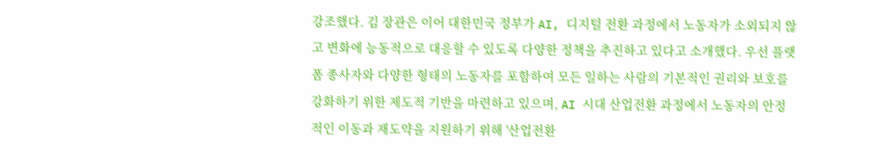강조했다. 김 장관은 이어 대한민국 정부가 AI, 디지털 전환 과정에서 노동자가 소외되지 않고 변화에 능동적으로 대응할 수 있도록 다양한 정책을 추진하고 있다고 소개했다. 우선 플랫폼 종사자와 다양한 형태의 노동자를 포함하여 모든 일하는 사람의 기본적인 권리와 보호를 강화하기 위한 제도적 기반을 마련하고 있으며, AI 시대 산업전환 과정에서 노동자의 안정적인 이동과 재도약을 지원하기 위해 '산업전환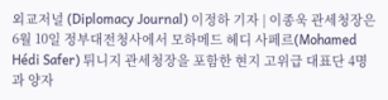외교저널 (Diplomacy Journal) 이정하 기자 | 이종욱 관세청장은 6월 10일 정부대전청사에서 모하메드 헤디 사페르(Mohamed Hédi Safer) 튀니지 관세청장을 포함한 현지 고위급 대표단 4명과 양자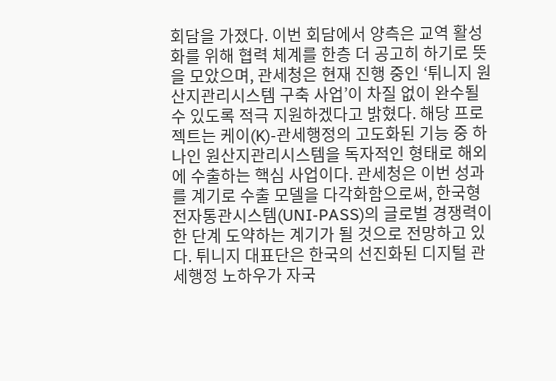회담을 가졌다. 이번 회담에서 양측은 교역 활성화를 위해 협력 체계를 한층 더 공고히 하기로 뜻을 모았으며, 관세청은 현재 진행 중인 ‘튀니지 원산지관리시스템 구축 사업’이 차질 없이 완수될 수 있도록 적극 지원하겠다고 밝혔다. 해당 프로젝트는 케이(K)-관세행정의 고도화된 기능 중 하나인 원산지관리시스템을 독자적인 형태로 해외에 수출하는 핵심 사업이다. 관세청은 이번 성과를 계기로 수출 모델을 다각화함으로써, 한국형 전자통관시스템(UNI-PASS)의 글로벌 경쟁력이 한 단계 도약하는 계기가 될 것으로 전망하고 있다. 튀니지 대표단은 한국의 선진화된 디지털 관세행정 노하우가 자국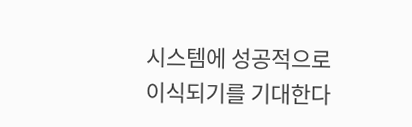시스템에 성공적으로 이식되기를 기대한다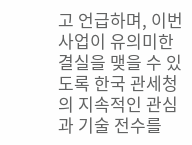고 언급하며, 이번 사업이 유의미한 결실을 맺을 수 있도록 한국 관세청의 지속적인 관심과 기술 전수를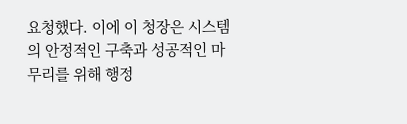요청했다. 이에 이 청장은 시스템의 안정적인 구축과 성공적인 마무리를 위해 행정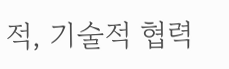적, 기술적 협력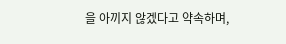을 아끼지 않겠다고 약속하며,